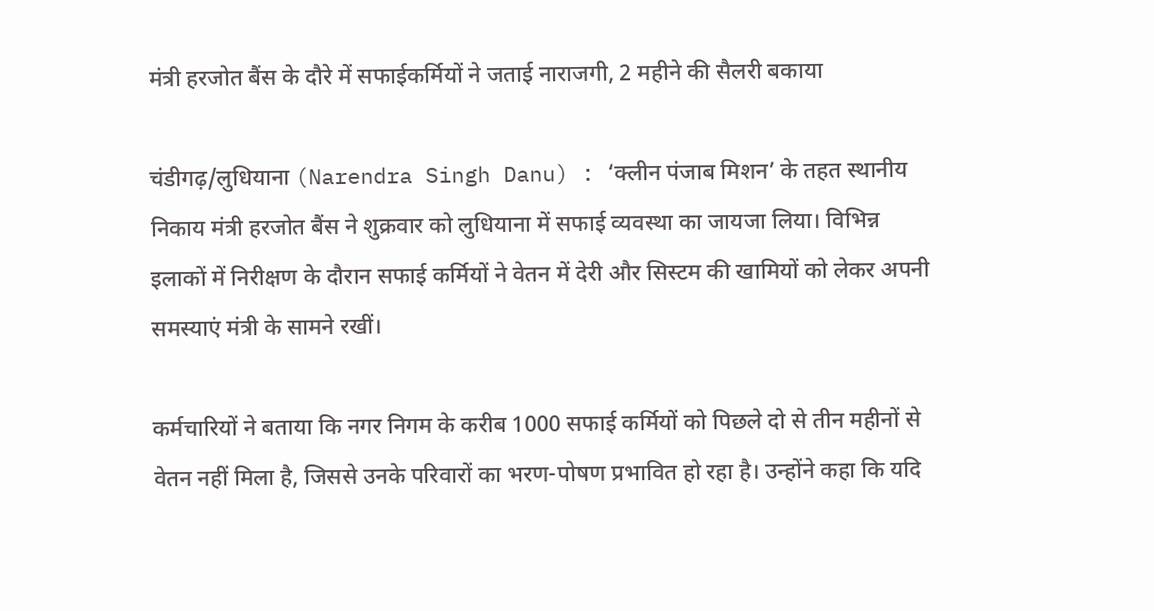मंत्री हरजोत बैंस के दौरे में सफाईकर्मियों ने जताई नाराजगी, 2 महीने की सैलरी बकाया

चंडीगढ़/लुधियाना (Narendra Singh Danu) : ‘क्लीन पंजाब मिशन’ के तहत स्थानीय निकाय मंत्री हरजोत बैंस ने शुक्रवार को लुधियाना में सफाई व्यवस्था का जायजा लिया। विभिन्न इलाकों में निरीक्षण के दौरान सफाई कर्मियों ने वेतन में देरी और सिस्टम की खामियों को लेकर अपनी समस्याएं मंत्री के सामने रखीं।

कर्मचारियों ने बताया कि नगर निगम के करीब 1000 सफाई कर्मियों को पिछले दो से तीन महीनों से वेतन नहीं मिला है, जिससे उनके परिवारों का भरण-पोषण प्रभावित हो रहा है। उन्होंने कहा कि यदि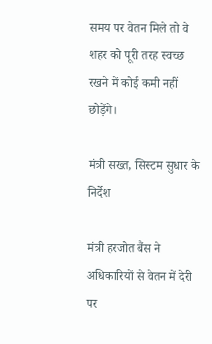समय पर वेतन मिले तो वे शहर को पूरी तरह स्वच्छ रखने में कोई कमी नहीं छोड़ेंगे।

मंत्री सख्त, सिस्टम सुधार के निर्देश

मंत्री हरजोत बैंस ने अधिकारियों से वेतन में देरी पर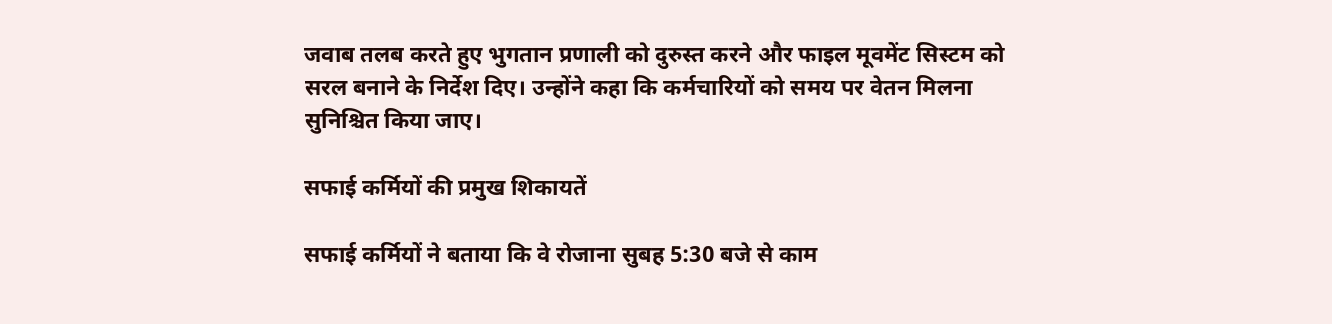जवाब तलब करते हुए भुगतान प्रणाली को दुरुस्त करने और फाइल मूवमेंट सिस्टम को सरल बनाने के निर्देश दिए। उन्होंने कहा कि कर्मचारियों को समय पर वेतन मिलना सुनिश्चित किया जाए।

सफाई कर्मियों की प्रमुख शिकायतें

सफाई कर्मियों ने बताया कि वे रोजाना सुबह 5:30 बजे से काम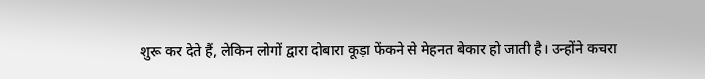शुरू कर देते हैं, लेकिन लोगों द्वारा दोबारा कूड़ा फेंकने से मेहनत बेकार हो जाती है। उन्होंने कचरा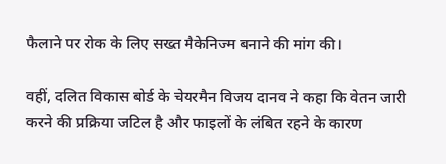फैलाने पर रोक के लिए सख्त मैकेनिज्म बनाने की मांग की।

वहीं, दलित विकास बोर्ड के चेयरमैन विजय दानव ने कहा कि वेतन जारी करने की प्रक्रिया जटिल है और फाइलों के लंबित रहने के कारण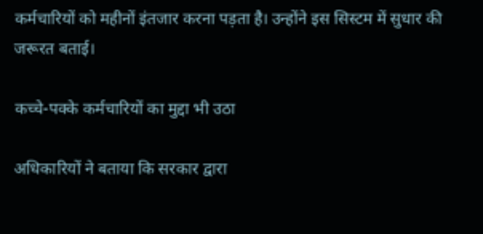कर्मचारियों को महीनों इंतजार करना पड़ता है। उन्होंने इस सिस्टम में सुधार की जरूरत बताई।

कच्चे-पक्के कर्मचारियों का मुद्दा भी उठा

अधिकारियों ने बताया कि सरकार द्वारा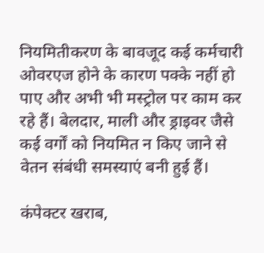नियमितीकरण के बावजूद कई कर्मचारी ओवरएज होने के कारण पक्के नहीं हो पाए और अभी भी मस्ट्रोल पर काम कर रहे हैं। बेलदार, माली और ड्राइवर जैसे कई वर्गों को नियमित न किए जाने से वेतन संबंधी समस्याएं बनी हुई हैं।

कंपेक्टर खराब,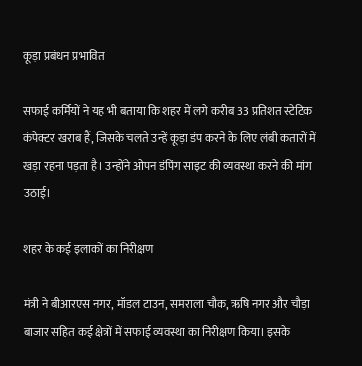कूड़ा प्रबंधन प्रभावित

सफाई कर्मियों ने यह भी बताया कि शहर में लगे करीब 33 प्रतिशत स्टेटिक कंपेक्टर खराब हैं, जिसके चलते उन्हें कूड़ा डंप करने के लिए लंबी कतारों में खड़ा रहना पड़ता है। उन्होंने ओपन डंपिंग साइट की व्यवस्था करने की मांग उठाई।

शहर के कई इलाकों का निरीक्षण

मंत्री ने बीआरएस नगर, मॉडल टाउन, समराला चौक, ऋषि नगर और चौड़ा बाजार सहित कई क्षेत्रों में सफाई व्यवस्था का निरीक्षण किया। इसके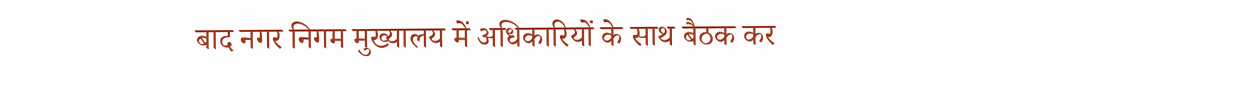बाद नगर निगम मुख्यालय में अधिकारियों के साथ बैठक कर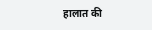हालात की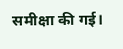समीक्षा की गई।